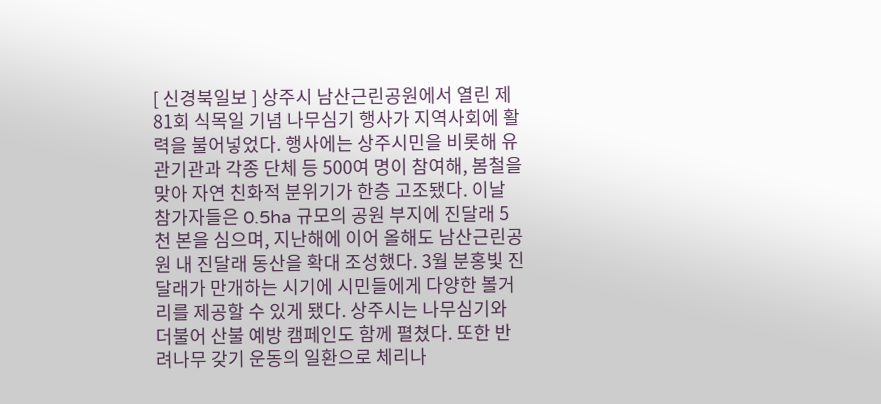[ 신경북일보 ] 상주시 남산근린공원에서 열린 제81회 식목일 기념 나무심기 행사가 지역사회에 활력을 불어넣었다. 행사에는 상주시민을 비롯해 유관기관과 각종 단체 등 500여 명이 참여해, 봄철을 맞아 자연 친화적 분위기가 한층 고조됐다. 이날 참가자들은 0.5ha 규모의 공원 부지에 진달래 5천 본을 심으며, 지난해에 이어 올해도 남산근린공원 내 진달래 동산을 확대 조성했다. 3월 분홍빛 진달래가 만개하는 시기에 시민들에게 다양한 볼거리를 제공할 수 있게 됐다. 상주시는 나무심기와 더불어 산불 예방 캠페인도 함께 펼쳤다. 또한 반려나무 갖기 운동의 일환으로 체리나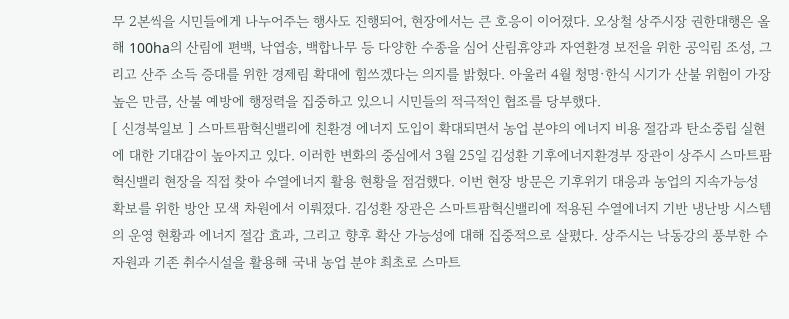무 2본씩을 시민들에게 나누어주는 행사도 진행되어, 현장에서는 큰 호응이 이어졌다. 오상철 상주시장 권한대행은 올해 100ha의 산림에 편백, 낙엽송, 백합나무 등 다양한 수종을 심어 산림휴양과 자연환경 보전을 위한 공익림 조성, 그리고 산주 소득 증대를 위한 경제림 확대에 힘쓰겠다는 의지를 밝혔다. 아울러 4월 청명·한식 시기가 산불 위험이 가장 높은 만큼, 산불 예방에 행정력을 집중하고 있으니 시민들의 적극적인 협조를 당부했다.
[ 신경북일보 ] 스마트팜혁신밸리에 친환경 에너지 도입이 확대되면서 농업 분야의 에너지 비용 절감과 탄소중립 실현에 대한 기대감이 높아지고 있다. 이러한 변화의 중심에서 3월 25일 김성환 기후에너지환경부 장관이 상주시 스마트팜혁신밸리 현장을 직접 찾아 수열에너지 활용 현황을 점검했다. 이번 현장 방문은 기후위기 대응과 농업의 지속가능성 확보를 위한 방안 모색 차원에서 이뤄졌다. 김성환 장관은 스마트팜혁신밸리에 적용된 수열에너지 기반 냉난방 시스템의 운영 현황과 에너지 절감 효과, 그리고 향후 확산 가능성에 대해 집중적으로 살폈다. 상주시는 낙동강의 풍부한 수자원과 기존 취수시설을 활용해 국내 농업 분야 최초로 스마트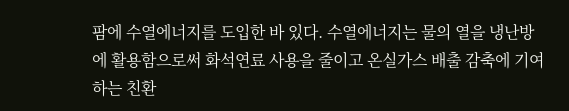팜에 수열에너지를 도입한 바 있다. 수열에너지는 물의 열을 냉난방에 활용함으로써 화석연료 사용을 줄이고 온실가스 배출 감축에 기여하는 친환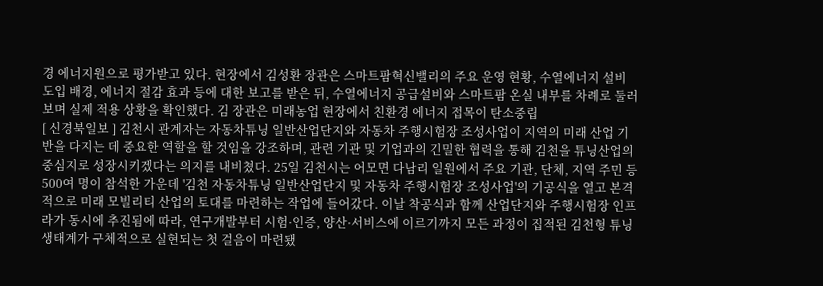경 에너지원으로 평가받고 있다. 현장에서 김성환 장관은 스마트팜혁신밸리의 주요 운영 현황, 수열에너지 설비 도입 배경, 에너지 절감 효과 등에 대한 보고를 받은 뒤, 수열에너지 공급설비와 스마트팜 온실 내부를 차례로 둘러보며 실제 적용 상황을 확인했다. 김 장관은 미래농업 현장에서 친환경 에너지 접목이 탄소중립
[ 신경북일보 ] 김천시 관계자는 자동차튜닝 일반산업단지와 자동차 주행시험장 조성사업이 지역의 미래 산업 기반을 다지는 데 중요한 역할을 할 것임을 강조하며, 관련 기관 및 기업과의 긴밀한 협력을 통해 김천을 튜닝산업의 중심지로 성장시키겠다는 의지를 내비쳤다. 25일 김천시는 어모면 다남리 일원에서 주요 기관, 단체, 지역 주민 등 500여 명이 참석한 가운데 '김천 자동차튜닝 일반산업단지 및 자동차 주행시험장 조성사업'의 기공식을 열고 본격적으로 미래 모빌리티 산업의 토대를 마련하는 작업에 들어갔다. 이날 착공식과 함께 산업단지와 주행시험장 인프라가 동시에 추진됨에 따라, 연구개발부터 시험·인증, 양산·서비스에 이르기까지 모든 과정이 집적된 김천형 튜닝 생태계가 구체적으로 실현되는 첫 걸음이 마련됐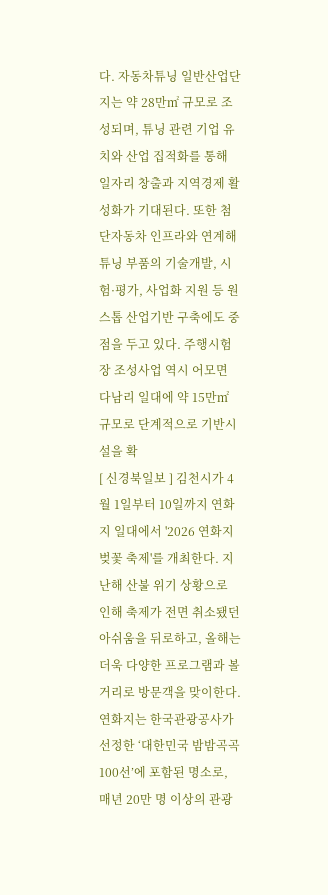다. 자동차튜닝 일반산업단지는 약 28만㎡ 규모로 조성되며, 튜닝 관련 기업 유치와 산업 집적화를 통해 일자리 창출과 지역경제 활성화가 기대된다. 또한 첨단자동차 인프라와 연계해 튜닝 부품의 기술개발, 시험·평가, 사업화 지원 등 원스톱 산업기반 구축에도 중점을 두고 있다. 주행시험장 조성사업 역시 어모면 다남리 일대에 약 15만㎡ 규모로 단계적으로 기반시설을 확
[ 신경북일보 ] 김천시가 4월 1일부터 10일까지 연화지 일대에서 '2026 연화지 벚꽃 축제'를 개최한다. 지난해 산불 위기 상황으로 인해 축제가 전면 취소됐던 아쉬움을 뒤로하고, 올해는 더욱 다양한 프로그램과 볼거리로 방문객을 맞이한다. 연화지는 한국관광공사가 선정한 ‘대한민국 밤밤곡곡 100선’에 포함된 명소로, 매년 20만 명 이상의 관광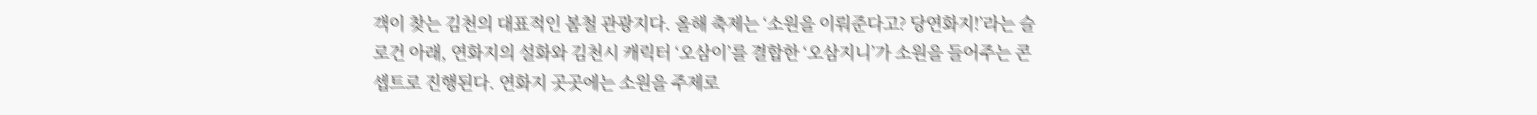객이 찾는 김천의 대표적인 봄철 관광지다. 올해 축제는 ‘소원을 이뤄준다고? 당연화지!’라는 슬로건 아래, 연화지의 설화와 김천시 캐릭터 ‘오삼이’를 결합한 ‘오삼지니’가 소원을 들어주는 콘셉트로 진행된다. 연화지 곳곳에는 소원을 주제로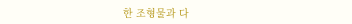한 조형물과 다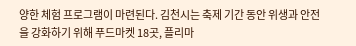양한 체험 프로그램이 마련된다. 김천시는 축제 기간 동안 위생과 안전을 강화하기 위해 푸드마켓 18곳, 플리마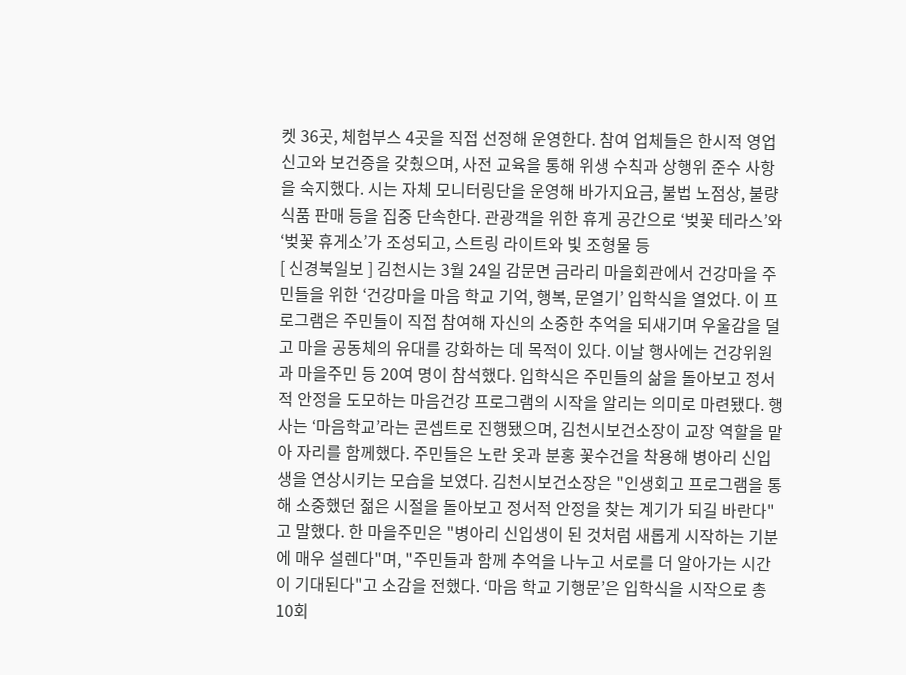켓 36곳, 체험부스 4곳을 직접 선정해 운영한다. 참여 업체들은 한시적 영업 신고와 보건증을 갖췄으며, 사전 교육을 통해 위생 수칙과 상행위 준수 사항을 숙지했다. 시는 자체 모니터링단을 운영해 바가지요금, 불법 노점상, 불량식품 판매 등을 집중 단속한다. 관광객을 위한 휴게 공간으로 ‘벚꽃 테라스’와 ‘벚꽃 휴게소’가 조성되고, 스트링 라이트와 빛 조형물 등
[ 신경북일보 ] 김천시는 3월 24일 감문면 금라리 마을회관에서 건강마을 주민들을 위한 ‘건강마을 마음 학교 기억, 행복, 문열기’ 입학식을 열었다. 이 프로그램은 주민들이 직접 참여해 자신의 소중한 추억을 되새기며 우울감을 덜고 마을 공동체의 유대를 강화하는 데 목적이 있다. 이날 행사에는 건강위원과 마을주민 등 20여 명이 참석했다. 입학식은 주민들의 삶을 돌아보고 정서적 안정을 도모하는 마음건강 프로그램의 시작을 알리는 의미로 마련됐다. 행사는 ‘마음학교’라는 콘셉트로 진행됐으며, 김천시보건소장이 교장 역할을 맡아 자리를 함께했다. 주민들은 노란 옷과 분홍 꽃수건을 착용해 병아리 신입생을 연상시키는 모습을 보였다. 김천시보건소장은 "인생회고 프로그램을 통해 소중했던 젊은 시절을 돌아보고 정서적 안정을 찾는 계기가 되길 바란다"고 말했다. 한 마을주민은 "병아리 신입생이 된 것처럼 새롭게 시작하는 기분에 매우 설렌다"며, "주민들과 함께 추억을 나누고 서로를 더 알아가는 시간이 기대된다"고 소감을 전했다. ‘마음 학교 기행문’은 입학식을 시작으로 총 10회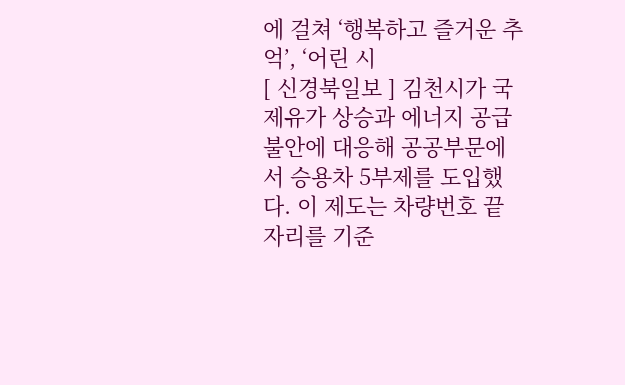에 걸쳐 ‘행복하고 즐거운 추억’, ‘어린 시
[ 신경북일보 ] 김천시가 국제유가 상승과 에너지 공급 불안에 대응해 공공부문에서 승용차 5부제를 도입했다. 이 제도는 차량번호 끝자리를 기준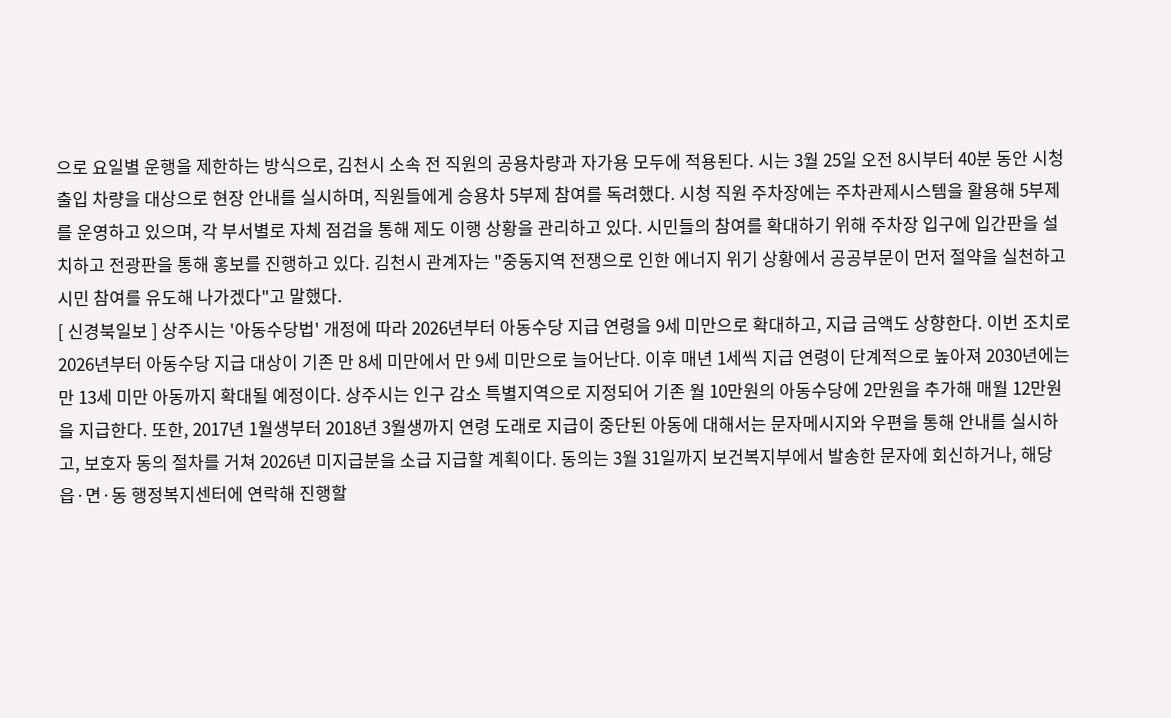으로 요일별 운행을 제한하는 방식으로, 김천시 소속 전 직원의 공용차량과 자가용 모두에 적용된다. 시는 3월 25일 오전 8시부터 40분 동안 시청 출입 차량을 대상으로 현장 안내를 실시하며, 직원들에게 승용차 5부제 참여를 독려했다. 시청 직원 주차장에는 주차관제시스템을 활용해 5부제를 운영하고 있으며, 각 부서별로 자체 점검을 통해 제도 이행 상황을 관리하고 있다. 시민들의 참여를 확대하기 위해 주차장 입구에 입간판을 설치하고 전광판을 통해 홍보를 진행하고 있다. 김천시 관계자는 "중동지역 전쟁으로 인한 에너지 위기 상황에서 공공부문이 먼저 절약을 실천하고 시민 참여를 유도해 나가겠다"고 말했다.
[ 신경북일보 ] 상주시는 '아동수당법' 개정에 따라 2026년부터 아동수당 지급 연령을 9세 미만으로 확대하고, 지급 금액도 상향한다. 이번 조치로 2026년부터 아동수당 지급 대상이 기존 만 8세 미만에서 만 9세 미만으로 늘어난다. 이후 매년 1세씩 지급 연령이 단계적으로 높아져 2030년에는 만 13세 미만 아동까지 확대될 예정이다. 상주시는 인구 감소 특별지역으로 지정되어 기존 월 10만원의 아동수당에 2만원을 추가해 매월 12만원을 지급한다. 또한, 2017년 1월생부터 2018년 3월생까지 연령 도래로 지급이 중단된 아동에 대해서는 문자메시지와 우편을 통해 안내를 실시하고, 보호자 동의 절차를 거쳐 2026년 미지급분을 소급 지급할 계획이다. 동의는 3월 31일까지 보건복지부에서 발송한 문자에 회신하거나, 해당 읍·면·동 행정복지센터에 연락해 진행할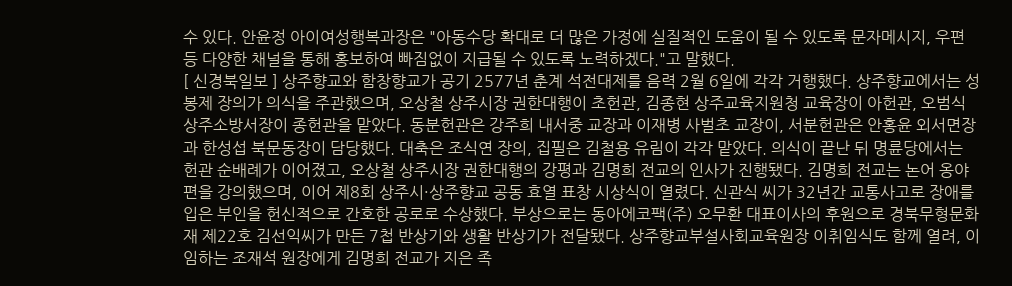수 있다. 안윤정 아이여성행복과장은 "아동수당 확대로 더 많은 가정에 실질적인 도움이 될 수 있도록 문자메시지, 우편 등 다양한 채널을 통해 홍보하여 빠짐없이 지급될 수 있도록 노력하겠다."고 말했다.
[ 신경북일보 ] 상주향교와 함창향교가 공기 2577년 춘계 석전대제를 음력 2월 6일에 각각 거행했다. 상주향교에서는 성봉제 장의가 의식을 주관했으며, 오상철 상주시장 권한대행이 초헌관, 김종현 상주교육지원청 교육장이 아헌관, 오범식 상주소방서장이 종헌관을 맡았다. 동분헌관은 강주희 내서중 교장과 이재병 사벌초 교장이, 서분헌관은 안홍윤 외서면장과 한성섭 북문동장이 담당했다. 대축은 조식연 장의, 집필은 김철용 유림이 각각 맡았다. 의식이 끝난 뒤 명륜당에서는 헌관 순배례가 이어졌고, 오상철 상주시장 권한대행의 강평과 김명희 전교의 인사가 진행됐다. 김명희 전교는 논어 옹야편을 강의했으며, 이어 제8회 상주시·상주향교 공동 효열 표창 시상식이 열렸다. 신관식 씨가 32년간 교통사고로 장애를 입은 부인을 헌신적으로 간호한 공로로 수상했다. 부상으로는 동아에코팩(주) 오무환 대표이사의 후원으로 경북무형문화재 제22호 김선익씨가 만든 7첩 반상기와 생활 반상기가 전달됐다. 상주향교부설사회교육원장 이취임식도 함께 열려, 이임하는 조재석 원장에게 김명희 전교가 지은 족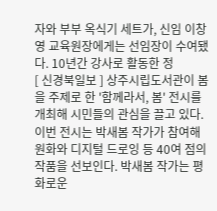자와 부부 옥식기 세트가, 신임 이창영 교육원장에게는 선임장이 수여됐다. 10년간 강사로 활동한 정
[ 신경북일보 ] 상주시립도서관이 봄을 주제로 한 '함께라서, 봄' 전시를 개최해 시민들의 관심을 끌고 있다. 이번 전시는 박새봄 작가가 참여해 원화와 디지털 드로잉 등 40여 점의 작품을 선보인다. 박새봄 작가는 평화로운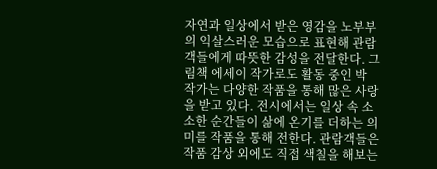자연과 일상에서 받은 영감을 노부부의 익살스러운 모습으로 표현해 관람객들에게 따뜻한 감성을 전달한다. 그림책 에세이 작가로도 활동 중인 박 작가는 다양한 작품을 통해 많은 사랑을 받고 있다. 전시에서는 일상 속 소소한 순간들이 삶에 온기를 더하는 의미를 작품을 통해 전한다. 관람객들은 작품 감상 외에도 직접 색칠을 해보는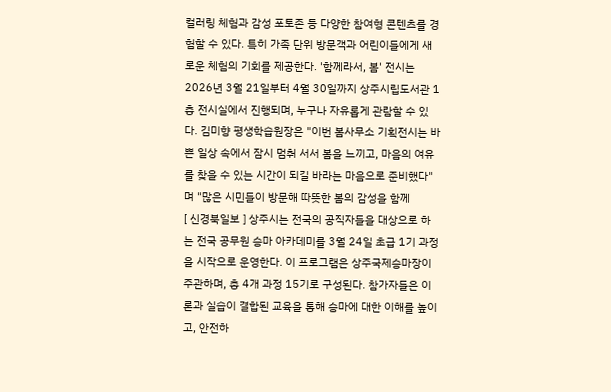컬러링 체험과 감성 포토존 등 다양한 참여형 콘텐츠를 경험할 수 있다. 특히 가족 단위 방문객과 어린이들에게 새로운 체험의 기회를 제공한다. '함께라서, 봄' 전시는 2026년 3월 21일부터 4월 30일까지 상주시립도서관 1층 전시실에서 진행되며, 누구나 자유롭게 관람할 수 있다. 김미향 평생학습원장은 "이번 봄사무소 기획전시는 바쁜 일상 속에서 잠시 멈춰 서서 봄을 느끼고, 마음의 여유를 찾을 수 있는 시간이 되길 바라는 마음으로 준비했다"며 "많은 시민들이 방문해 따뜻한 봄의 감성을 함께
[ 신경북일보 ] 상주시는 전국의 공직자들을 대상으로 하는 전국 공무원 승마 아카데미를 3월 24일 초급 1기 과정을 시작으로 운영한다. 이 프로그램은 상주국제승마장이 주관하며, 총 4개 과정 15기로 구성된다. 참가자들은 이론과 실습이 결합된 교육을 통해 승마에 대한 이해를 높이고, 안전하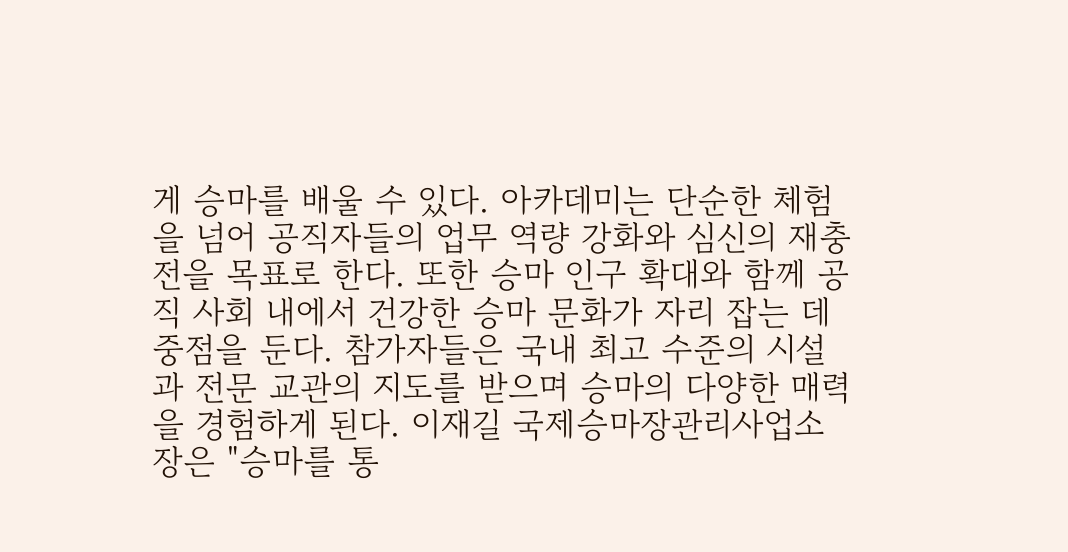게 승마를 배울 수 있다. 아카데미는 단순한 체험을 넘어 공직자들의 업무 역량 강화와 심신의 재충전을 목표로 한다. 또한 승마 인구 확대와 함께 공직 사회 내에서 건강한 승마 문화가 자리 잡는 데 중점을 둔다. 참가자들은 국내 최고 수준의 시설과 전문 교관의 지도를 받으며 승마의 다양한 매력을 경험하게 된다. 이재길 국제승마장관리사업소장은 "승마를 통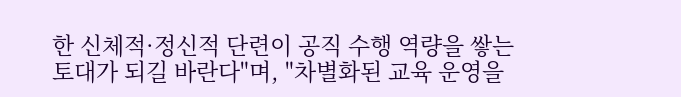한 신체적·정신적 단련이 공직 수행 역량을 쌓는 토대가 되길 바란다"며, "차별화된 교육 운영을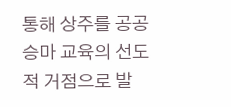통해 상주를 공공 승마 교육의 선도적 거점으로 발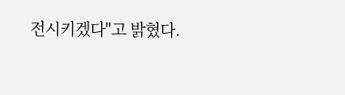전시키겠다"고 밝혔다.